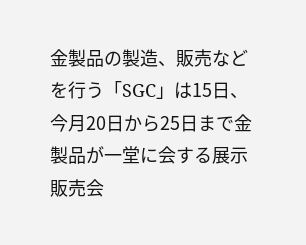金製品の製造、販売などを行う「SGC」は15日、今月20日から25日まで金製品が一堂に会する展示販売会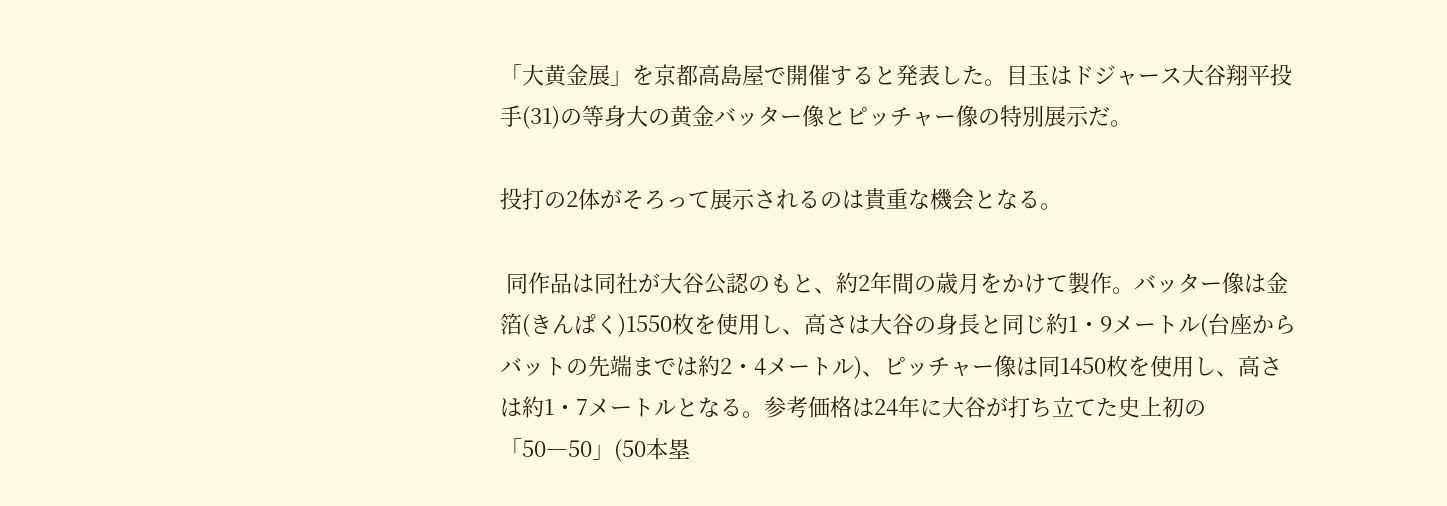「大黄金展」を京都高島屋で開催すると発表した。目玉はドジャース大谷翔平投手(31)の等身大の黄金バッター像とピッチャー像の特別展示だ。

投打の2体がそろって展示されるのは貴重な機会となる。

 同作品は同社が大谷公認のもと、約2年間の歳月をかけて製作。バッター像は金箔(きんぱく)1550枚を使用し、高さは大谷の身長と同じ約1・9メートル(台座からバットの先端までは約2・4メートル)、ピッチャー像は同1450枚を使用し、高さは約1・7メートルとなる。参考価格は24年に大谷が打ち立てた史上初の「50―50」(50本塁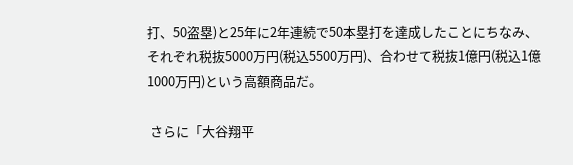打、50盗塁)と25年に2年連続で50本塁打を達成したことにちなみ、それぞれ税抜5000万円(税込5500万円)、合わせて税抜1億円(税込1億1000万円)という高額商品だ。

 さらに「大谷翔平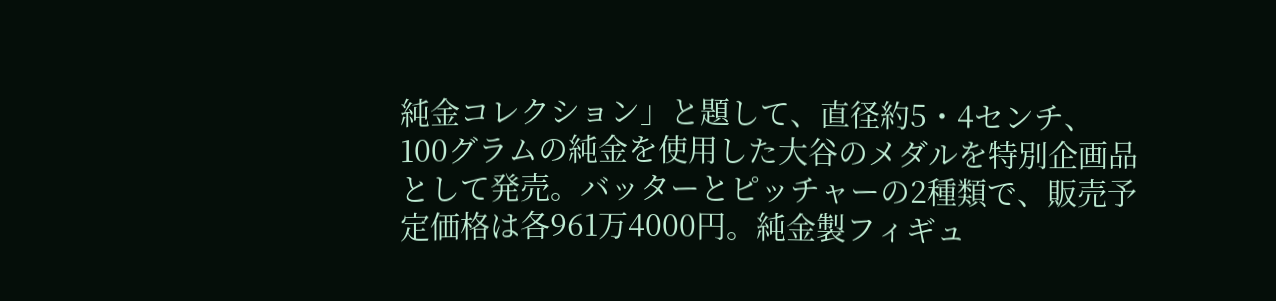純金コレクション」と題して、直径約5・4センチ、100グラムの純金を使用した大谷のメダルを特別企画品として発売。バッターとピッチャーの2種類で、販売予定価格は各961万4000円。純金製フィギュ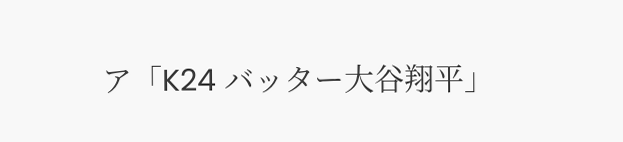ア「K24 バッター大谷翔平」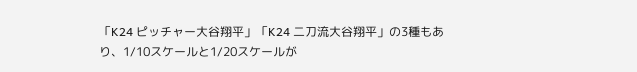「K24 ピッチャー大谷翔平」「K24 二刀流大谷翔平」の3種もあり、1/10スケールと1/20スケールが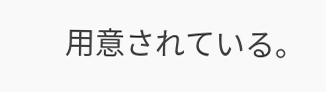用意されている。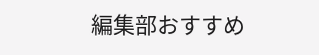編集部おすすめ